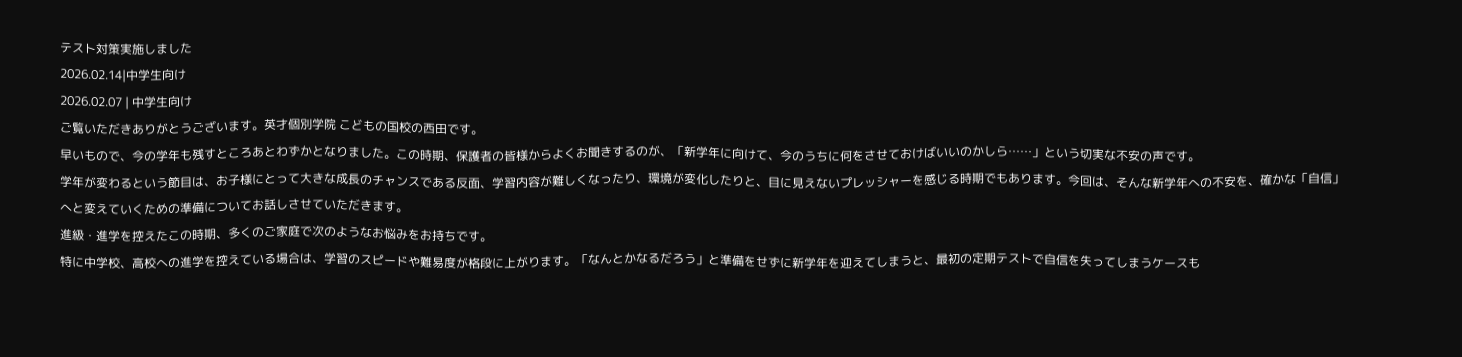テスト対策実施しました
2026.02.14|中学生向け
2026.02.07 | 中学生向け
ご覧いただきありがとうございます。英才個別学院 こどもの国校の西田です。
早いもので、今の学年も残すところあとわずかとなりました。この時期、保護者の皆様からよくお聞きするのが、「新学年に向けて、今のうちに何をさせておけばいいのかしら……」という切実な不安の声です。
学年が変わるという節目は、お子様にとって大きな成長のチャンスである反面、学習内容が難しくなったり、環境が変化したりと、目に見えないプレッシャーを感じる時期でもあります。今回は、そんな新学年への不安を、確かな「自信」へと変えていくための準備についてお話しさせていただきます。
進級・進学を控えたこの時期、多くのご家庭で次のようなお悩みをお持ちです。
特に中学校、高校への進学を控えている場合は、学習のスピードや難易度が格段に上がります。「なんとかなるだろう」と準備をせずに新学年を迎えてしまうと、最初の定期テストで自信を失ってしまうケースも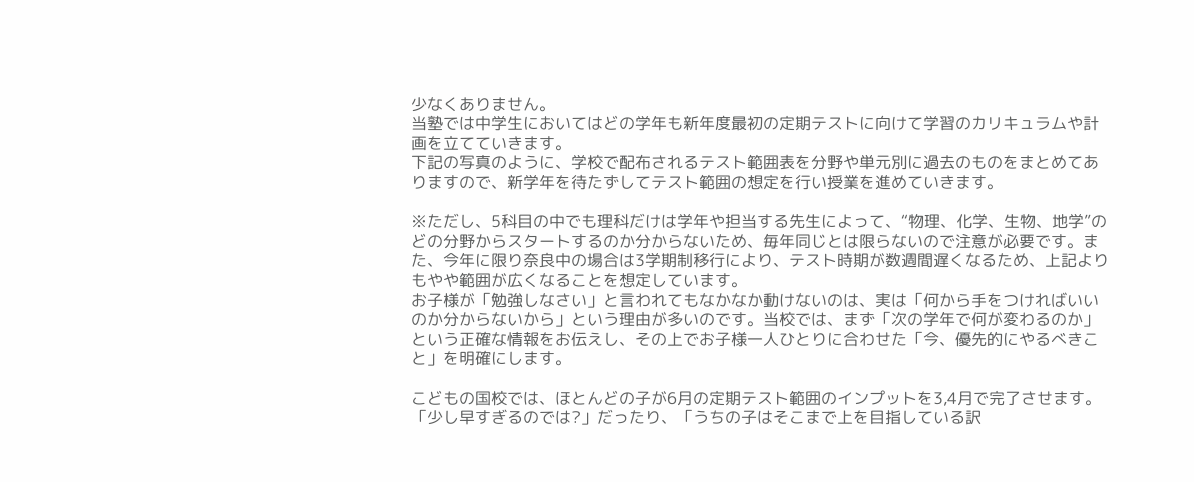少なくありません。
当塾では中学生においてはどの学年も新年度最初の定期テストに向けて学習のカリキュラムや計画を立てていきます。
下記の写真のように、学校で配布されるテスト範囲表を分野や単元別に過去のものをまとめてありますので、新学年を待たずしてテスト範囲の想定を行い授業を進めていきます。

※ただし、5科目の中でも理科だけは学年や担当する先生によって、“物理、化学、生物、地学”のどの分野からスタートするのか分からないため、毎年同じとは限らないので注意が必要です。また、今年に限り奈良中の場合は3学期制移行により、テスト時期が数週間遅くなるため、上記よりもやや範囲が広くなることを想定しています。
お子様が「勉強しなさい」と言われてもなかなか動けないのは、実は「何から手をつければいいのか分からないから」という理由が多いのです。当校では、まず「次の学年で何が変わるのか」という正確な情報をお伝えし、その上でお子様一人ひとりに合わせた「今、優先的にやるべきこと」を明確にします。

こどもの国校では、ほとんどの子が6月の定期テスト範囲のインプットを3,4月で完了させます。「少し早すぎるのでは?」だったり、「うちの子はそこまで上を目指している訳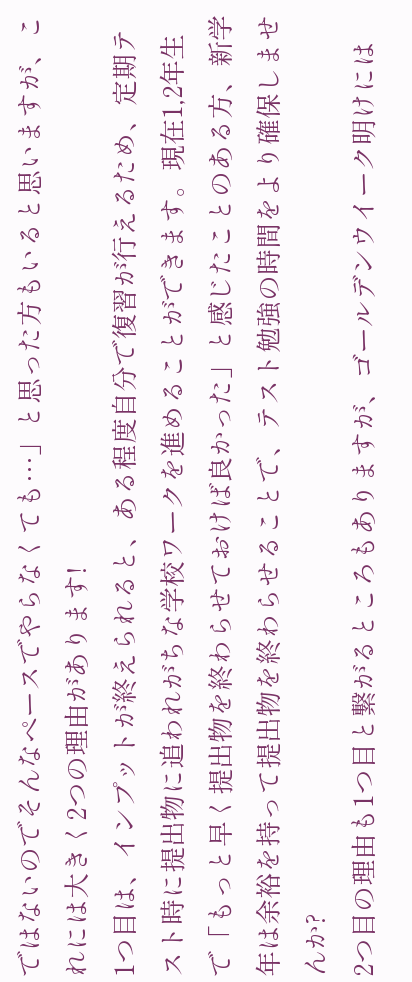ではないのでそんなペースでやらなくても…」と思った方もいると思いますが、これには大きく2つの理由があります!
1つ目は、インプットが終えられると、ある程度自分で復習が行えるため、定期テスト時に提出物に追われがちな学校ワークを進めることができます。現在1,2年生で「もっと早く提出物を終わらせておけば良かった」と感じたことのある方、新学年は余裕を持って提出物を終わらせることで、テスト勉強の時間をより確保しませんか?
2つ目の理由も1つ目と繋がるところもありますが、ゴールデンウイーク明けには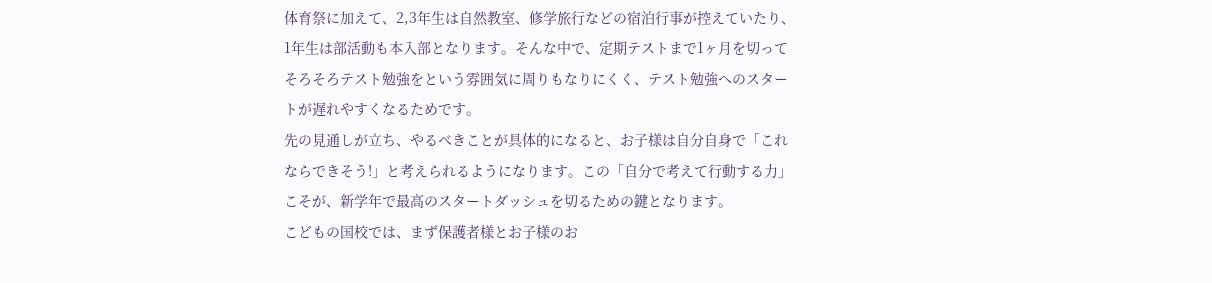体育祭に加えて、2,3年生は自然教室、修学旅行などの宿泊行事が控えていたり、1年生は部活動も本入部となります。そんな中で、定期テストまで1ヶ月を切ってそろそろテスト勉強をという雰囲気に周りもなりにくく、テスト勉強へのスタートが遅れやすくなるためです。
先の見通しが立ち、やるべきことが具体的になると、お子様は自分自身で「これならできそう!」と考えられるようになります。この「自分で考えて行動する力」こそが、新学年で最高のスタートダッシュを切るための鍵となります。
こどもの国校では、まず保護者様とお子様のお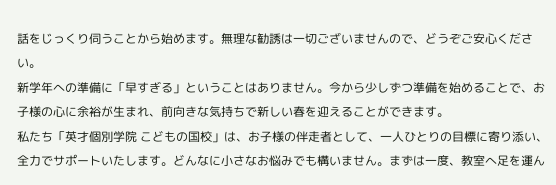話をじっくり伺うことから始めます。無理な勧誘は一切ございませんので、どうぞご安心ください。
新学年への準備に「早すぎる」ということはありません。今から少しずつ準備を始めることで、お子様の心に余裕が生まれ、前向きな気持ちで新しい春を迎えることができます。
私たち「英才個別学院 こどもの国校」は、お子様の伴走者として、一人ひとりの目標に寄り添い、全力でサポートいたします。どんなに小さなお悩みでも構いません。まずは一度、教室へ足を運ん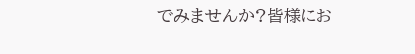でみませんか?皆様にお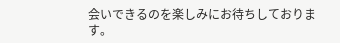会いできるのを楽しみにお待ちしております。